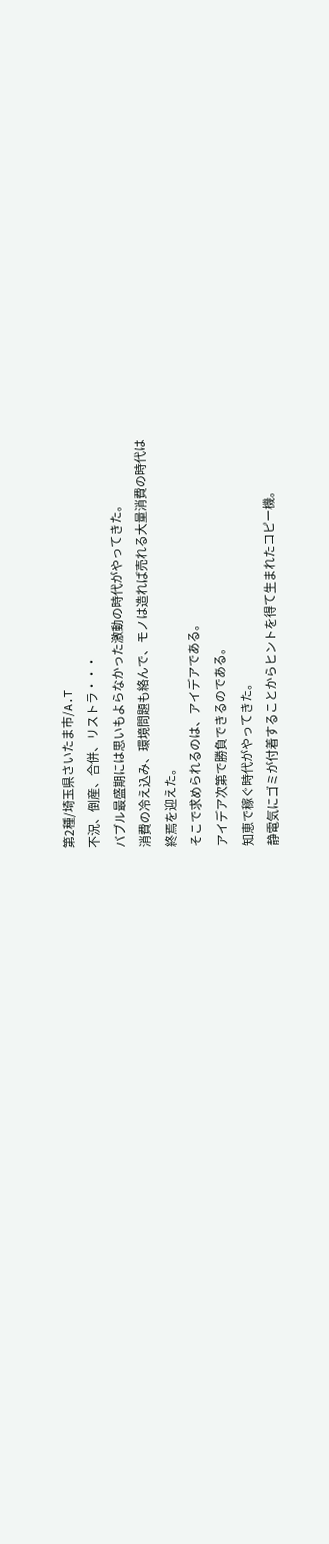第2種/埼玉県さいたま市/A.T
不況、倒産、合併、リストラ・・・
バブル最盛期には思いもよらなかった激動の時代がやってきた。
消費の冷え込み、環境問題も絡んで、モノは造れば売れる大量消費の時代は
終焉を迎えた。
そこで求められるのは、アイデアである。
アイデア次第で勝負できるのである。
知恵で稼ぐ時代がやってきた。
静電気にゴミが付着することからヒントを得て生まれたコピー機。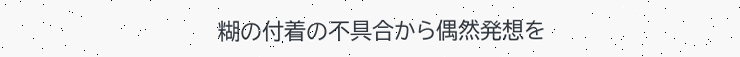糊の付着の不具合から偶然発想を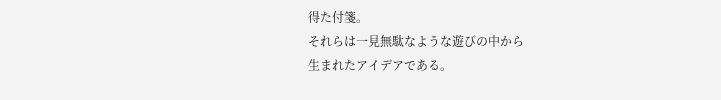得た付箋。
それらは一見無駄なような遊びの中から
生まれたアイデアである。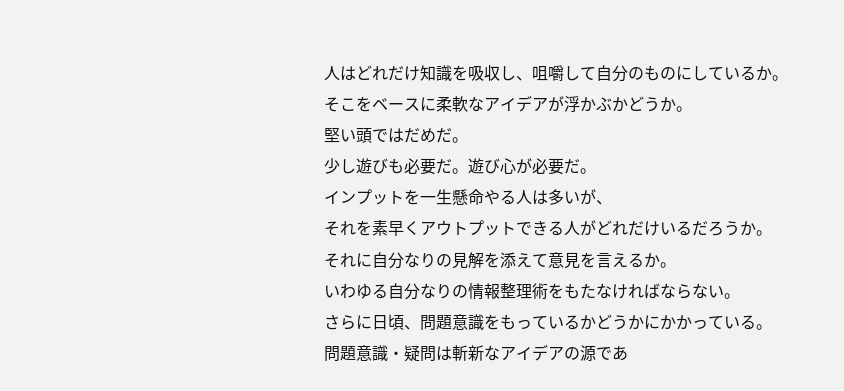人はどれだけ知識を吸収し、咀嚼して自分のものにしているか。
そこをベースに柔軟なアイデアが浮かぶかどうか。
堅い頭ではだめだ。
少し遊びも必要だ。遊び心が必要だ。
インプットを一生懸命やる人は多いが、
それを素早くアウトプットできる人がどれだけいるだろうか。
それに自分なりの見解を添えて意見を言えるか。
いわゆる自分なりの情報整理術をもたなければならない。
さらに日頃、問題意識をもっているかどうかにかかっている。
問題意識・疑問は斬新なアイデアの源であ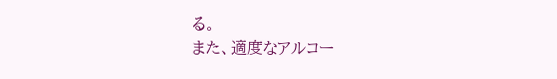る。
また、適度なアルコー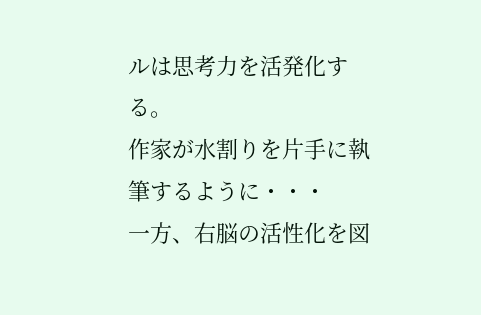ルは思考力を活発化する。
作家が水割りを片手に執筆するように・・・
一方、右脳の活性化を図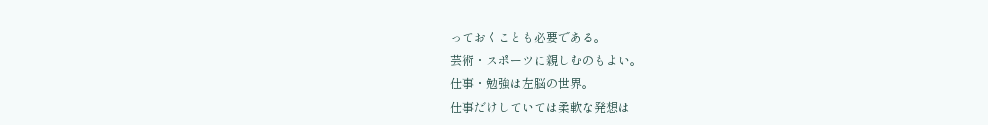っておくことも必要である。
芸術・スポーツに親しむのもよい。
仕事・勉強は左脳の世界。
仕事だけしていては柔軟な発想は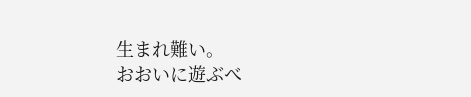生まれ難い。
おおいに遊ぶべ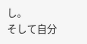し。
そして自分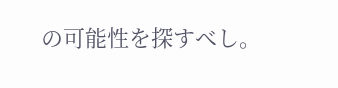の可能性を探すべし。